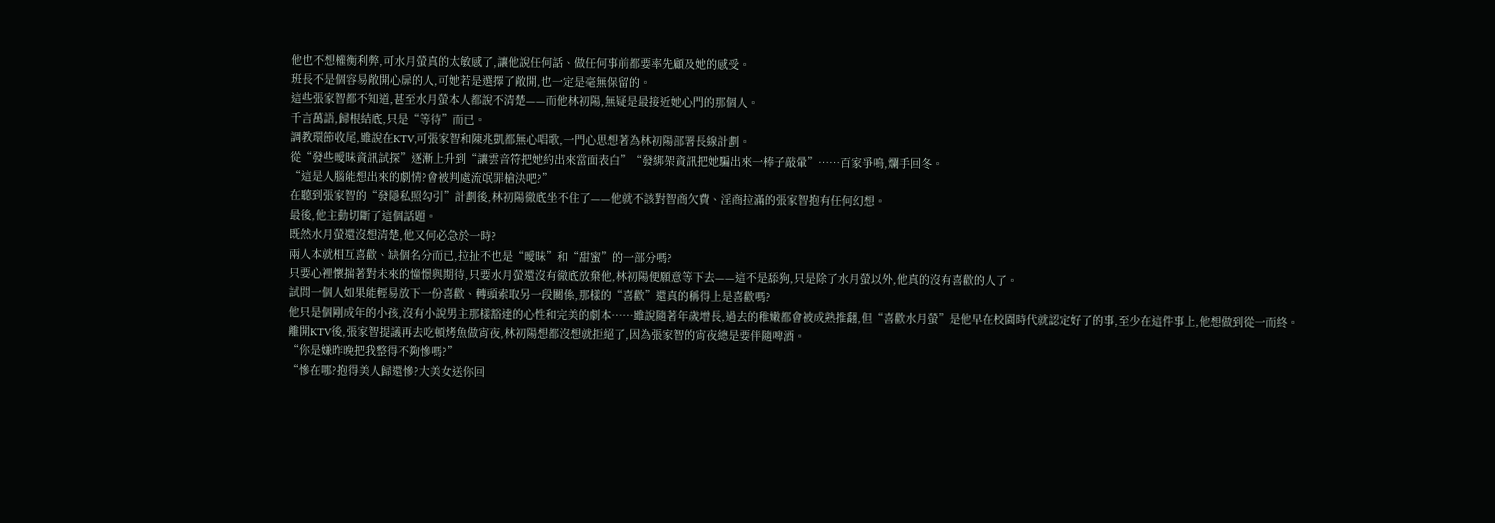他也不想權衡利弊,可水月螢真的太敏感了,讓他說任何話、做任何事前都要率先顧及她的感受。
班長不是個容易敞開心扉的人,可她若是選擇了敞開,也一定是毫無保留的。
這些張家智都不知道,甚至水月螢本人都說不清楚——而他林初陽,無疑是最接近她心門的那個人。
千言萬語,歸根結底,只是“等待”而已。
調教環節收尾,雖說在KTV,可張家智和陳兆凱都無心唱歌,一門心思想著為林初陽部署長線計劃。
從“發些曖昧資訊試探”逐漸上升到“讓雲音符把她約出來當面表白”“發綁架資訊把她騙出來一棒子敲暈”……百家爭鳴,爛手回冬。
“這是人腦能想出來的劇情?會被判處流氓罪槍決吧?”
在聽到張家智的“發隱私照勾引”計劃後,林初陽徹底坐不住了——他就不該對智商欠費、淫商拉滿的張家智抱有任何幻想。
最後,他主動切斷了這個話題。
既然水月螢還沒想清楚,他又何必急於一時?
兩人本就相互喜歡、缺個名分而已,拉扯不也是“曖昧”和“甜蜜”的一部分嗎?
只要心裡懷揣著對未來的憧憬與期待,只要水月螢還沒有徹底放棄他,林初陽便願意等下去——這不是舔狗,只是除了水月螢以外,他真的沒有喜歡的人了。
試問一個人如果能輕易放下一份喜歡、轉頭索取另一段關係,那樣的“喜歡”還真的稱得上是喜歡嗎?
他只是個剛成年的小孩,沒有小說男主那樣豁達的心性和完美的劇本……雖說隨著年歲增長,過去的稚嫩都會被成熟推翻,但“喜歡水月螢”是他早在校園時代就認定好了的事,至少在這件事上,他想做到從一而終。
離開KTV後,張家智提議再去吃頓烤魚做宵夜,林初陽想都沒想就拒絕了,因為張家智的宵夜總是要伴隨啤酒。
“你是嫌昨晚把我整得不夠慘嗎?”
“慘在哪?抱得美人歸還慘?大美女送你回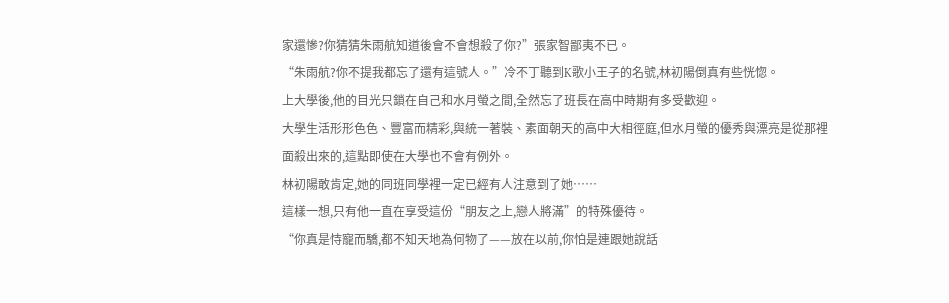家還慘?你猜猜朱雨航知道後會不會想殺了你?”張家智鄙夷不已。
“朱雨航?你不提我都忘了還有這號人。”冷不丁聽到K歌小王子的名號,林初陽倒真有些恍惚。
上大學後,他的目光只鎖在自己和水月螢之間,全然忘了班長在高中時期有多受歡迎。
大學生活形形色色、豐富而精彩,與統一著裝、素面朝天的高中大相徑庭,但水月螢的優秀與漂亮是從那裡面殺出來的,這點即使在大學也不會有例外。
林初陽敢肯定,她的同班同學裡一定已經有人注意到了她……
這樣一想,只有他一直在享受這份“朋友之上,戀人將滿”的特殊優待。
“你真是恃寵而驕,都不知天地為何物了——放在以前,你怕是連跟她說話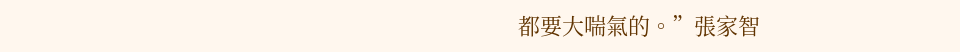都要大喘氣的。”張家智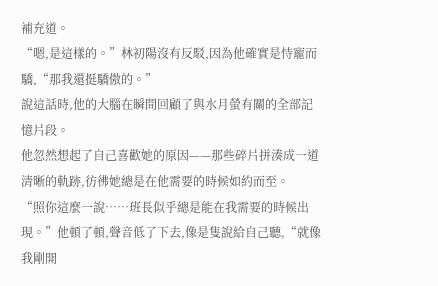補充道。
“嗯,是這樣的。”林初陽沒有反駁,因為他確實是恃寵而驕,“那我還挺驕傲的。”
說這話時,他的大腦在瞬間回顧了與水月螢有關的全部記憶片段。
他忽然想起了自己喜歡她的原因——那些碎片拼湊成一道清晰的軌跡,彷彿她總是在他需要的時候如約而至。
“照你這麼一說……班長似乎總是能在我需要的時候出現。”他頓了頓,聲音低了下去,像是隻說給自己聽,“就像我剛開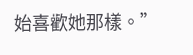始喜歡她那樣。”